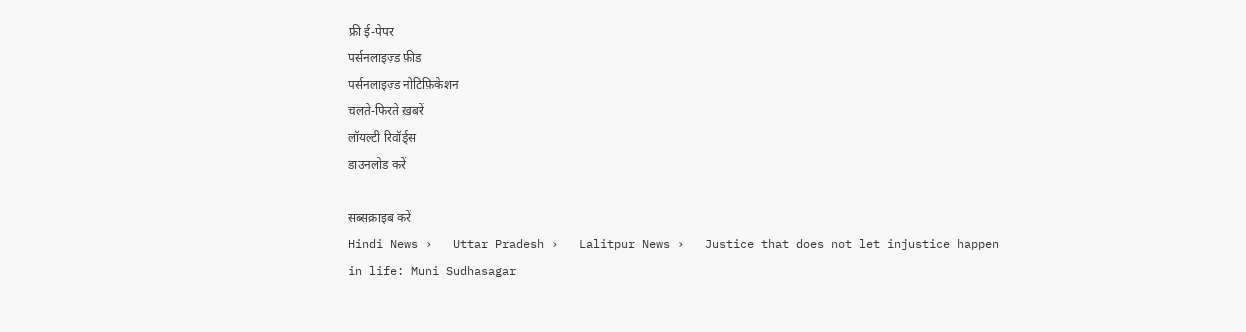फ्री ई-पेपर
पर्सनलाइज़्ड फ़ीड
पर्सनलाइज़्ड नोटिफ़िकेशन
चलते-फिरते ख़बरें
लॉयल्टी रिवॉर्ड्स
डाउनलोड करें

सब्सक्राइब करें
Hindi News ›   Uttar Pradesh ›   Lalitpur News ›   Justice that does not let injustice happen in life: Muni Sudhasagar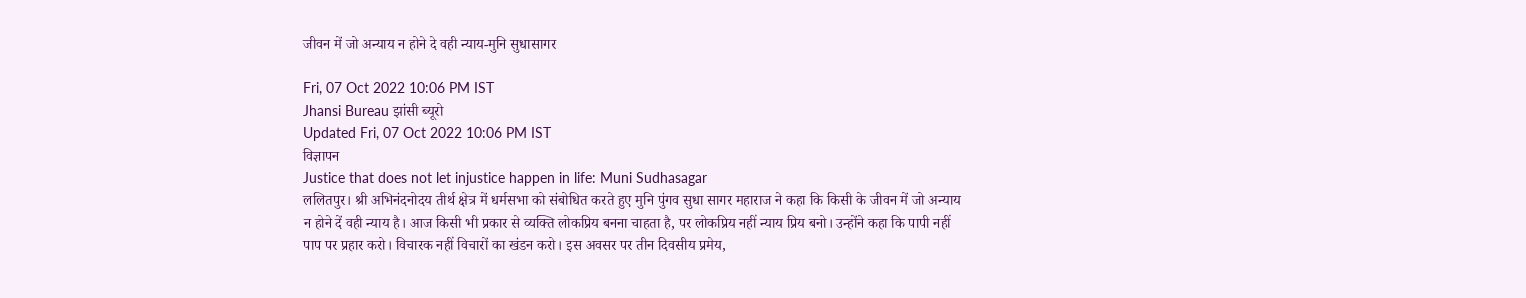जीवन में जो अन्याय न होने दे वही न्याय-मुनि सुधासागर

Fri, 07 Oct 2022 10:06 PM IST
Jhansi Bureau झांसी ब्यूरो
Updated Fri, 07 Oct 2022 10:06 PM IST
विज्ञापन
Justice that does not let injustice happen in life: Muni Sudhasagar
ललितपुर। श्री अभिनंदनोदय तीर्थ क्षेत्र में धर्मसभा को संबोधित करते हुए मुनि पुंगव सुधा सागर महाराज ने कहा कि किसी के जीवन में जो अन्याय न होने दें वही न्याय है। आज किसी भी प्रकार से व्यक्ति लोकप्रिय बनना चाहता है, पर लोकप्रिय नहीं न्याय प्रिय बनो। उन्होंने कहा कि पापी नहीं पाप पर प्रहार करो। विचारक नहीं विचारों का खंडन करो। इस अवसर पर तीन दिवसीय प्रमेय,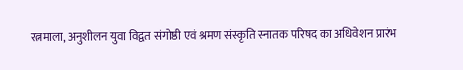रत्नमाला, अनुशीलन युवा विद्वत संगोष्ठी एवं श्रमण संस्कृति स्नातक परिषद का अधिवेशन प्रारंभ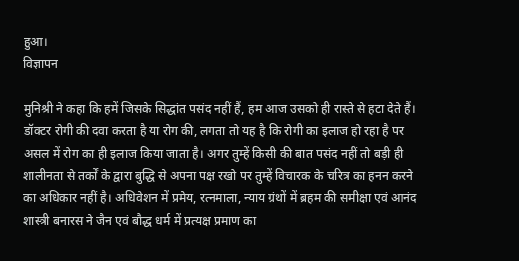हुआ।
विज्ञापन

मुनिश्री ने कहा कि हमें जिसके सिद्धांत पसंद नहीं हैं, हम आज उसको ही रास्ते से हटा देते हैं। डॉक्टर रोगी की दवा करता है या रोग की, लगता तो यह है कि रोगी का इलाज हो रहा है पर असल में रोग का ही इलाज किया जाता है। अगर तुम्हें किसी की बात पसंद नहीं तो बड़ी ही शालीनता से तर्कों के द्वारा बुद्धि से अपना पक्ष रखो पर तुम्हें विचारक के चरित्र का हनन करने का अधिकार नहीं है। अधिवेशन में प्रमेय, रत्नमाला, न्याय ग्रंथों में ब्रहम की समीक्षा एवं आनंद शास्त्री बनारस ने जैन एवं बौद्ध धर्म में प्रत्यक्ष प्रमाण का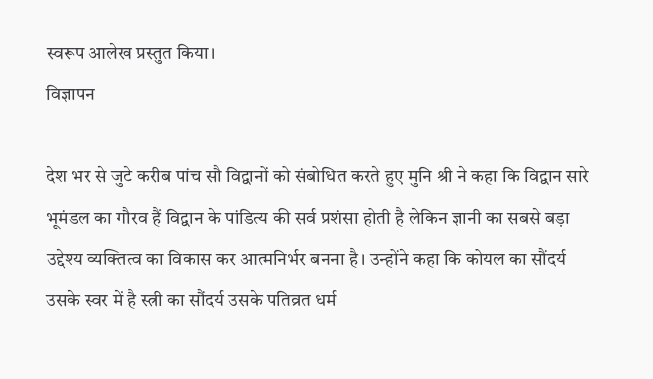स्वरूप आलेख प्रस्तुत किया।
विज्ञापन

देश भर से जुटे करीब पांच सौ विद्वानों को संबोधित करते हुए मुनि श्री ने कहा कि विद्वान सारे भूमंडल का गौरव हैं विद्वान के पांडित्य की सर्व प्रशंसा होती है लेकिन ज्ञानी का सबसे बड़ा उद्देश्य व्यक्तित्व का विकास कर आत्मनिर्भर बनना है। उन्होंने कहा कि कोयल का सौंदर्य उसके स्वर में है स्त्री का सौंदर्य उसके पतिव्रत धर्म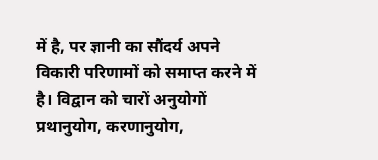में है, पर ज्ञानी का सौंदर्य अपने विकारी परिणामों को समाप्त करने में है। विद्वान को चारों अनुयोगों प्रथानुयोग, करणानुयोग,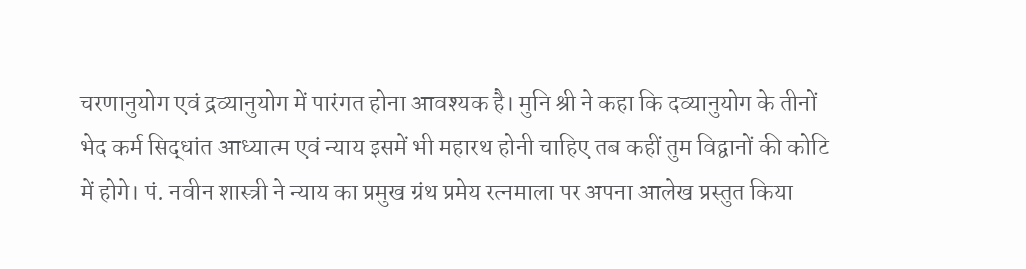चरणानुयोग एवं द्रव्यानुयोग में पारंगत होना आवश्यक है। मुनि श्री ने कहा कि दव्यानुयोग के तीनों भेद कर्म सिद्धांत आध्यात्म एवं न्याय इसमें भी महारथ होनी चाहिए तब कहीं तुम विद्वानों की कोटि में होगे। पं. नवीन शास्त्री ने न्याय का प्रमुख ग्रंथ प्रमेय रत्नमाला पर अपना आलेख प्रस्तुत किया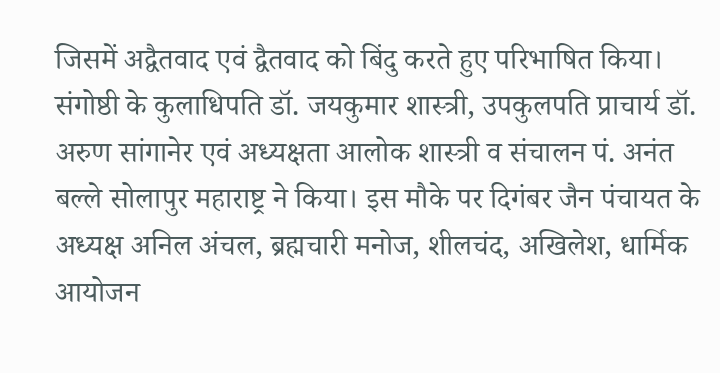जिसमें अद्वैतवाद एवं द्वैतवाद को बिंदु करते हुए परिभाषित किया। संगोष्ठी के कुलाधिपति डॉ. जयकुमार शास्त्री, उपकुलपति प्राचार्य डॉ. अरुण सांगानेर एवं अध्यक्षता आलोक शास्त्री व संचालन पं. अनंत बल्ले सोलापुर महाराष्ट्र ने किया। इस मौके पर दिगंबर जैन पंचायत के अध्यक्ष अनिल अंचल, ब्रह्मचारी मनोज, शीलचंद, अखिलेश, धार्मिक आयोजन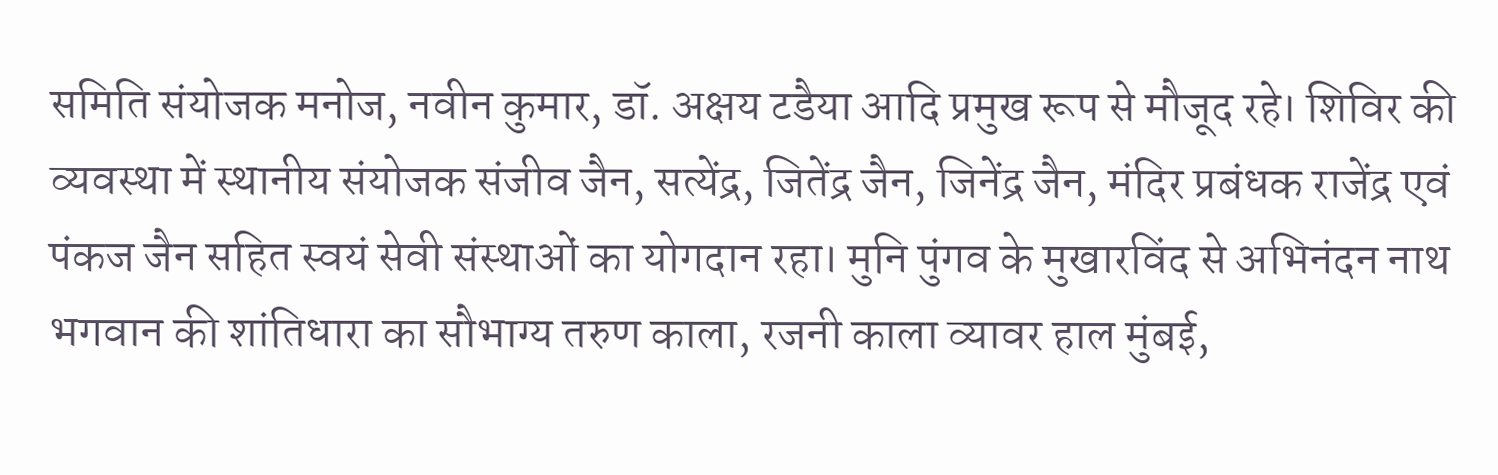समिति संयोजक मनोज, नवीन कुमार, डॉ. अक्षय टडैया आदि प्रमुख रूप से मौजूद रहे। शिविर की व्यवस्था में स्थानीय संयोजक संजीव जैन, सत्येंद्र, जितेंद्र जैन, जिनेंद्र जैन, मंदिर प्रबंधक राजेंद्र एवं पंकज जैन सहित स्वयं सेवी संस्थाओं का योगदान रहा। मुनि पुंगव के मुखारविंद से अभिनंदन नाथ भगवान की शांतिधारा का सौभाग्य तरुण काला, रजनी काला व्यावर हाल मुंबई,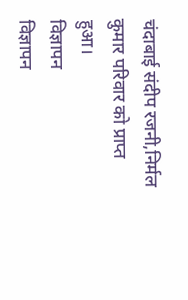चंदाबाई संदीप रजनी,निर्मल कुमार परिवार को प्राप्त हुआ।
विज्ञापन
विज्ञापन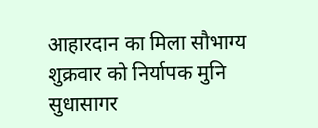आहारदान का मिला सौभाग्य
शुक्रवार को निर्यापक मुनि सुधासागर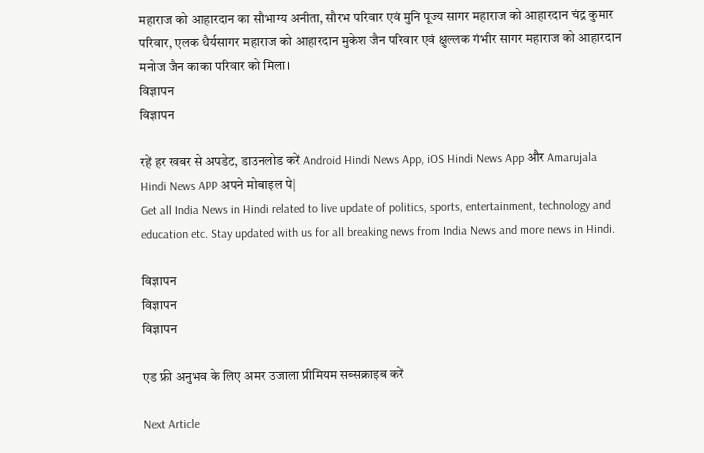महाराज को आहारदान का सौभाग्य अनीता, सौरभ परिवार एवं मुनि पूज्य सागर महाराज को आहारदान चंद्र कुमार परिवार, एलक धैर्यसागर महाराज को आहारदान मुकेश जैन परिवार एवं क्षुल्लक गंभीर सागर महाराज को आहारदान मनोज जैन काका परिवार को मिला।
विज्ञापन
विज्ञापन

रहें हर खबर से अपडेट, डाउनलोड करें Android Hindi News App, iOS Hindi News App और Amarujala Hindi News APP अपने मोबाइल पे|
Get all India News in Hindi related to live update of politics, sports, entertainment, technology and education etc. Stay updated with us for all breaking news from India News and more news in Hindi.

विज्ञापन
विज्ञापन
विज्ञापन

एड फ्री अनुभव के लिए अमर उजाला प्रीमियम सब्सक्राइब करें

Next Article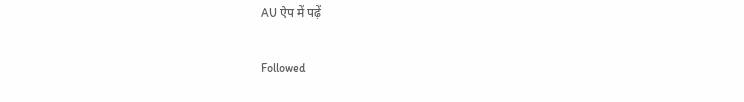AU ऐप में पढ़ें

Followed